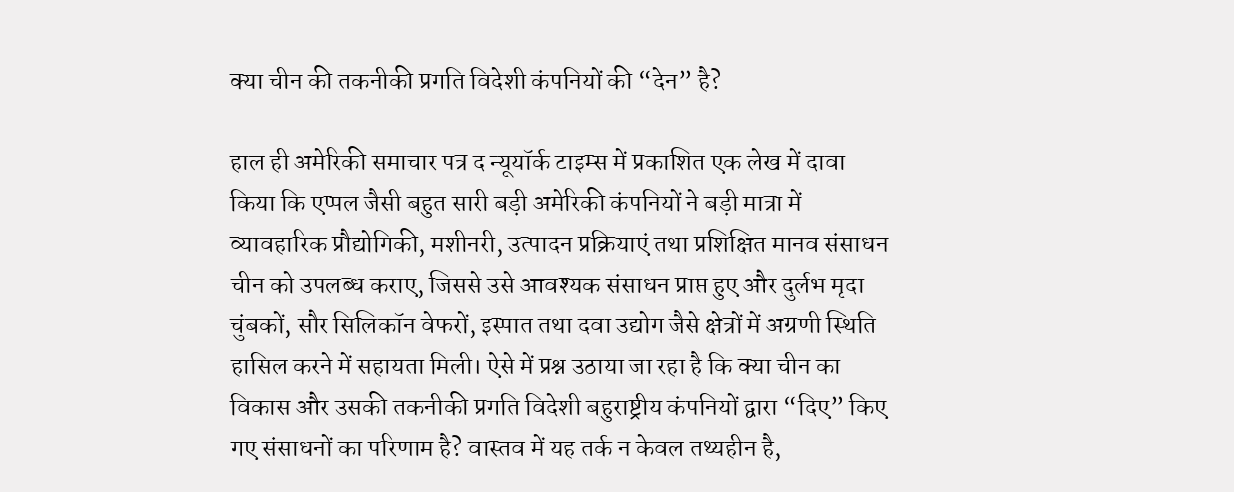क्या चीन की तकनीकी प्रगति विदेशी कंपनियों की “देन” है?

हाल ही अमेरिकी समाचार पत्र द न्यूयॉर्क टाइम्स में प्रकाशित एक लेख में दावा किया कि एप्पल जैसी बहुत सारी बड़ी अमेरिकी कंपनियों ने बड़ी मात्रा में व्यावहारिक प्रौद्योगिकी, मशीनरी, उत्पादन प्रक्रियाएं तथा प्रशिक्षित मानव संसाधन चीन को उपलब्ध कराए, जिससे उसे आवश्यक संसाधन प्राप्त हुए और दुर्लभ मृदा चुंबकों, सौर सिलिकॉन वेफरों, इस्पात तथा दवा उद्योग जैसे क्षेत्रों में अग्रणी स्थिति हासिल करने में सहायता मिली। ऐसे में प्रश्न उठाया जा रहा है कि क्या चीन का विकास और उसकी तकनीकी प्रगति विदेशी बहुराष्ट्रीय कंपनियों द्वारा “दिए” किए गए संसाधनों का परिणाम है? वास्तव में यह तर्क न केवल तथ्यहीन है,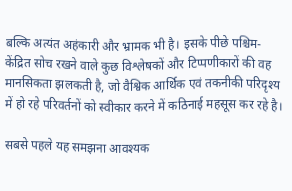बल्कि अत्यंत अहंकारी और भ्रामक भी है। इसके पीछे पश्चिम-केंद्रित सोच रखने वाले कुछ विश्लेषकों और टिप्पणीकारों की वह मानसिकता झलकती है, जो वैश्विक आर्थिक एवं तकनीकी परिदृश्य में हो रहे परिवर्तनों को स्वीकार करने में कठिनाई महसूस कर रहे है।

सबसे पहले यह समझना आवश्यक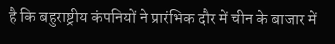है कि बहुराष्ट्रीय कंपनियों ने प्रारंभिक दौर में चीन के बाजार में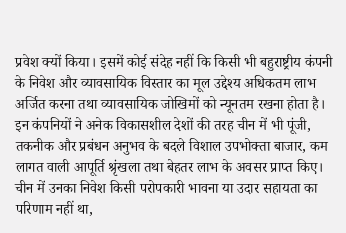प्रवेश क्यों किया। इसमें कोई संदेह नहीं कि किसी भी बहुराष्ट्रीय कंपनी के निवेश और व्यावसायिक विस्तार का मूल उद्देश्य अधिकतम लाभ अर्जित करना तथा व्यावसायिक जोखिमों को न्यूनतम रखना होता है। इन कंपनियों ने अनेक विकासशील देशों की तरह चीन में भी पूंजी, तकनीक और प्रबंधन अनुभव के बदले विशाल उपभोक्ता बाजार, कम लागत वाली आपूर्ति श्रृंखला तथा बेहतर लाभ के अवसर प्राप्त किए। चीन में उनका निवेश किसी परोपकारी भावना या उदार सहायता का परिणाम नहीं था,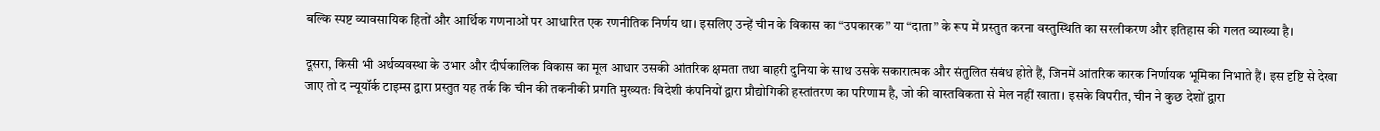बल्कि स्पष्ट व्यावसायिक हितों और आर्थिक गणनाओं पर आधारित एक रणनीतिक निर्णय था। इसलिए उन्हें चीन के विकास का “उपकारक” या “दाता” के रूप में प्रस्तुत करना वस्तुस्थिति का सरलीकरण और इतिहास की गलत व्याख्या है।

दूसरा, किसी भी अर्थव्यवस्था के उभार और दीर्घकालिक विकास का मूल आधार उसकी आंतरिक क्षमता तथा बाहरी दुनिया के साथ उसके सकारात्मक और संतुलित संबंध होते हैं, जिनमें आंतरिक कारक निर्णायक भूमिका निभाते हैं। इस दृष्टि से देखा जाए तो द न्यूयॉर्क टाइम्स द्वारा प्रस्तुत यह तर्क कि चीन की तकनीकी प्रगति मुख्यतः विदेशी कंपनियों द्वारा प्रौद्योगिकी हस्तांतरण का परिणाम है, जो की वास्तविकता से मेल नहीं खाता। इसके विपरीत, चीन ने कुछ देशों द्वारा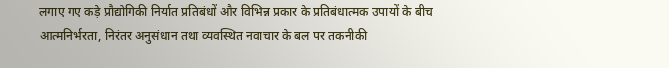लगाए गए कड़े प्रौद्योगिकी निर्यात प्रतिबंधों और विभिन्न प्रकार के प्रतिबंधात्मक उपायों के बीच आत्मनिर्भरता, निरंतर अनुसंधान तथा व्यवस्थित नवाचार के बल पर तकनीकी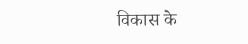विकास के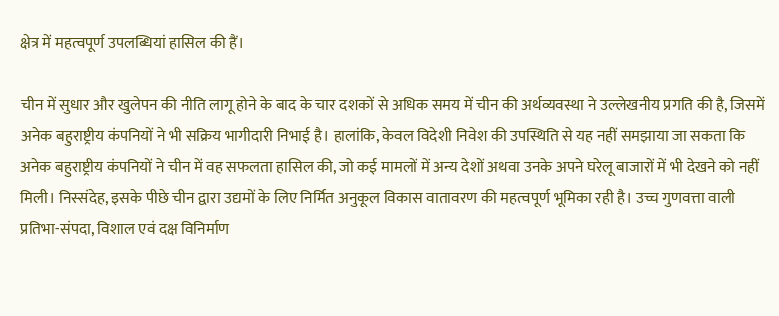क्षेत्र में महत्वपूर्ण उपलब्धियां हासिल की हैं।

चीन में सुधार और खुलेपन की नीति लागू होने के बाद के चार दशकों से अधिक समय में चीन की अर्थव्यवस्था ने उल्लेखनीय प्रगति की है, जिसमें अनेक बहुराष्ट्रीय कंपनियों ने भी सक्रिय भागीदारी निभाई है। हालांकि, केवल विदेशी निवेश की उपस्थिति से यह नहीं समझाया जा सकता कि अनेक बहुराष्ट्रीय कंपनियों ने चीन में वह सफलता हासिल की, जो कई मामलों में अन्य देशों अथवा उनके अपने घरेलू बाजारों में भी देखने को नहीं मिली। निस्संदेह, इसके पीछे चीन द्वारा उद्यमों के लिए निर्मित अनुकूल विकास वातावरण की महत्वपूर्ण भूमिका रही है। उच्च गुणवत्ता वाली प्रतिभा-संपदा, विशाल एवं दक्ष विनिर्माण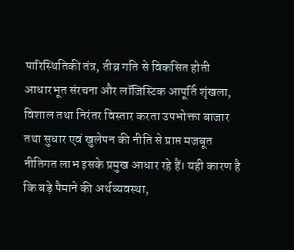पारिस्थितिकी तंत्र, तीव्र गति से विकसित होती आधारभूत संरचना और लॉजिस्टिक आपूर्ति शृंखला, विशाल तथा निरंतर विस्तार करता उपभोक्ता बाजार तथा सुधार एवं खुलेपन की नीति से प्राप्त मजबूत नीतिगत लाभ इसके प्रमुख आधार रहे हैं। यही कारण है कि बड़े पैमाने की अर्थव्यवस्था,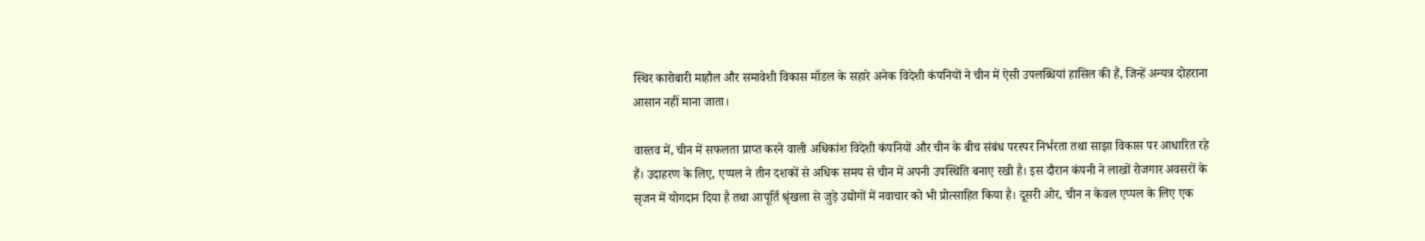स्थिर कारोबारी माहौल और समावेशी विकास मॉडल के सहारे अनेक विदेशी कंपनियों ने चीन में ऐसी उपलब्धियां हासिल की हैं, जिन्हें अन्यत्र दोहराना आसान नहीं माना जाता।

वास्तव में, चीन में सफलता प्राप्त करने वाली अधिकांश विदेशी कंपनियों और चीन के बीच संबंध परस्पर निर्भरता तथा साझा विकास पर आधारित रहे हैं। उदाहरण के लिए, एप्पल ने तीन दशकों से अधिक समय से चीन में अपनी उपस्थिति बनाए रखी है। इस दौरान कंपनी ने लाखों रोजगार अवसरों के सृजन में योगदान दिया है तथा आपूर्ति श्रृंखला से जुड़े उद्योगों में नवाचार को भी प्रोत्साहित किया है। दूसरी ओर, चीन न केवल एप्पल के लिए एक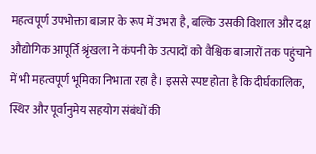महत्वपूर्ण उपभोक्ता बाजार के रूप में उभरा है, बल्कि उसकी विशाल और दक्ष औद्योगिक आपूर्ति श्रृंखला ने कंपनी के उत्पादों को वैश्विक बाजारों तक पहुंचाने में भी महत्वपूर्ण भूमिका निभाता रहा है। इससे स्पष्ट होता है कि दीर्घकालिक, स्थिर और पूर्वानुमेय सहयोग संबंधों की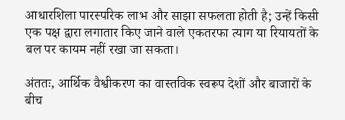आधारशिला पारस्परिक लाभ और साझा सफलता होती है; उन्हें किसी एक पक्ष द्वारा लगातार किए जाने वाले एकतरफा त्याग या रियायतों के बल पर कायम नहीं रखा जा सकता।

अंततः, आर्थिक वैश्वीकरण का वास्तविक स्वरूप देशों और बाजारों के बीच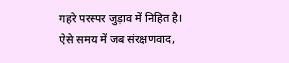गहरे परस्पर जुड़ाव में निहित है। ऐसे समय में जब संरक्षणवाद,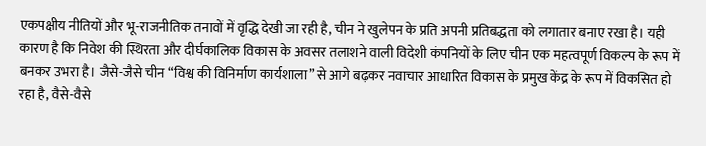एकपक्षीय नीतियों और भू-राजनीतिक तनावों में वृद्धि देखी जा रही है, चीन ने खुलेपन के प्रति अपनी प्रतिबद्धता को लगातार बनाए रखा है। यही कारण है कि निवेश की स्थिरता और दीर्घकालिक विकास के अवसर तलाशने वाली विदेशी कंपनियों के लिए चीन एक महत्वपूर्ण विकल्प के रूप में बनकर उभरा है। जैसे-जैसे चीन “विश्व की विनिर्माण कार्यशाला” से आगे बढ़कर नवाचार आधारित विकास के प्रमुख केंद्र के रूप में विकसित हो रहा है, वैसे-वैसे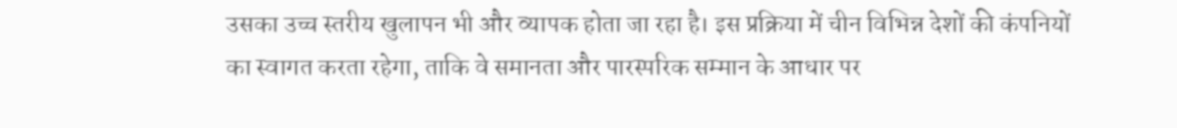उसका उच्च स्तरीय खुलापन भी और व्यापक होता जा रहा है। इस प्रक्रिया में चीन विभिन्न देशों की कंपनियों का स्वागत करता रहेगा, ताकि वे समानता और पारस्परिक सम्मान के आधार पर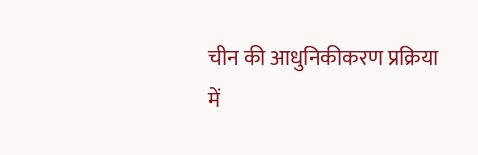चीन की आधुनिकीकरण प्रक्रिया में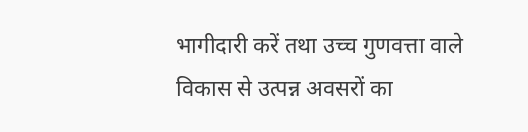भागीदारी करें तथा उच्च गुणवत्ता वाले विकास से उत्पन्न अवसरों का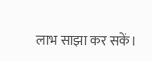लाभ साझा कर सकें।